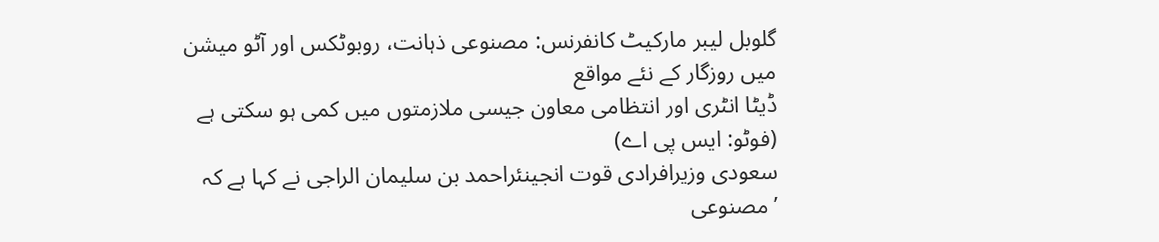گلوبل لیبر مارکیٹ کانفرنس: مصنوعی ذہانت، روبوٹکس اور آٹو میشن میں روزگار کے نئے مواقع
ڈیٹا انٹری اور انتظامی معاون جیسی ملازمتوں میں کمی ہو سکتی ہے (فوٹو: ایس پی اے)
سعودی وزیرافرادی قوت انجینئراحمد بن سلیمان الراجی نے کہا ہے کہ ’مصنوعی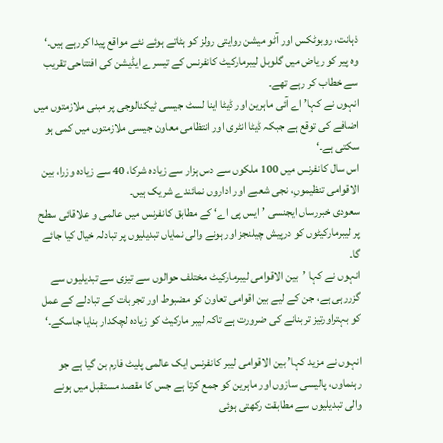ذہانت، روبوٹکس اور آٹو میشن روایتی رولز کو ہٹاتے ہوئے نئے مواقع پیدا کررہے ہیں۔‘
وہ پیر کو ریاض میں گلوبل لیبرمارکیٹ کانفرنس کے تیسرے ایڈیشن کی افتتاحی تقریب سے خطاب کر رہے تھے۔
انہوں نے کہا’ اے آئی ماہرین اور ڈیٹا اینا لسٹ جیسی ٹیکنالوجی پر مبنی ملازمتوں میں اضافے کی توقع ہے جبکہ ڈیٹا انٹری اور انتظامی معاون جیسی ملازمتوں میں کمی ہو سکتی ہے۔‘
اس سال کانفرنس میں 100 ملکوں سے دس ہزار سے زیادہ شرکا، 40 سے زیادہ وزرا، بین الاقوامی تنظیموںِ، نجی شعبے اور اداروں نمائندے شریک ہیں۔
سعودی خبررساں ایجنسی ’ایس پی اے‘ کے مطابق کانفرنس میں عالمی و علاقائی سطح پر لیبرمارکیٹوں کو درپیش چیلنجز اور ہونے والی نمایاں تبدیلیوں پر تبادلہ خیال کیا جائے گا۔
انہوں نے کہا ’بین الاقوامی لیبرمارکیٹ مختلف حوالوں سے تیزی سے تبدیلیوں سے گزررہی ہے، جن کے لیے بین اقوامی تعاون کو مضبوط اور تجربات کے تبادلے کے عمل کو بہتراورتیز تربنانے کی ضرورت ہے تاکہ لیبر مارکیٹ کو زیادہ لچکدار بنایا جاسکے۔‘

انہوں نے مزید کہا’ بین الاقوامی لیبر کانفرنس ایک عالمی پلیٹ فارم بن گیا ہے جو رہنماوں، پالیسی سازوں اور ماہرین کو جمع کرتا ہے جس کا مقصد مستقبل میں ہونے والی تبدیلیوں سے مطابقت رکھتی ہوئی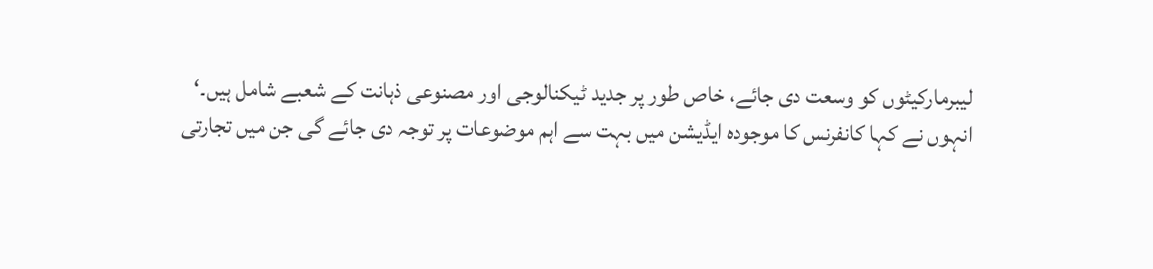لیبرمارکیٹوں کو وسعت دی جائے، خاص طور پر جدید ٹیکنالوجی اور مصنوعی ذہانت کے شعبے شامل ہیں۔‘
انہوں نے کہا کانفرنس کا موجودہ ایڈیشن میں بہت سے اہم موضوعات پر توجہ دی جائے گی جن میں تجارتی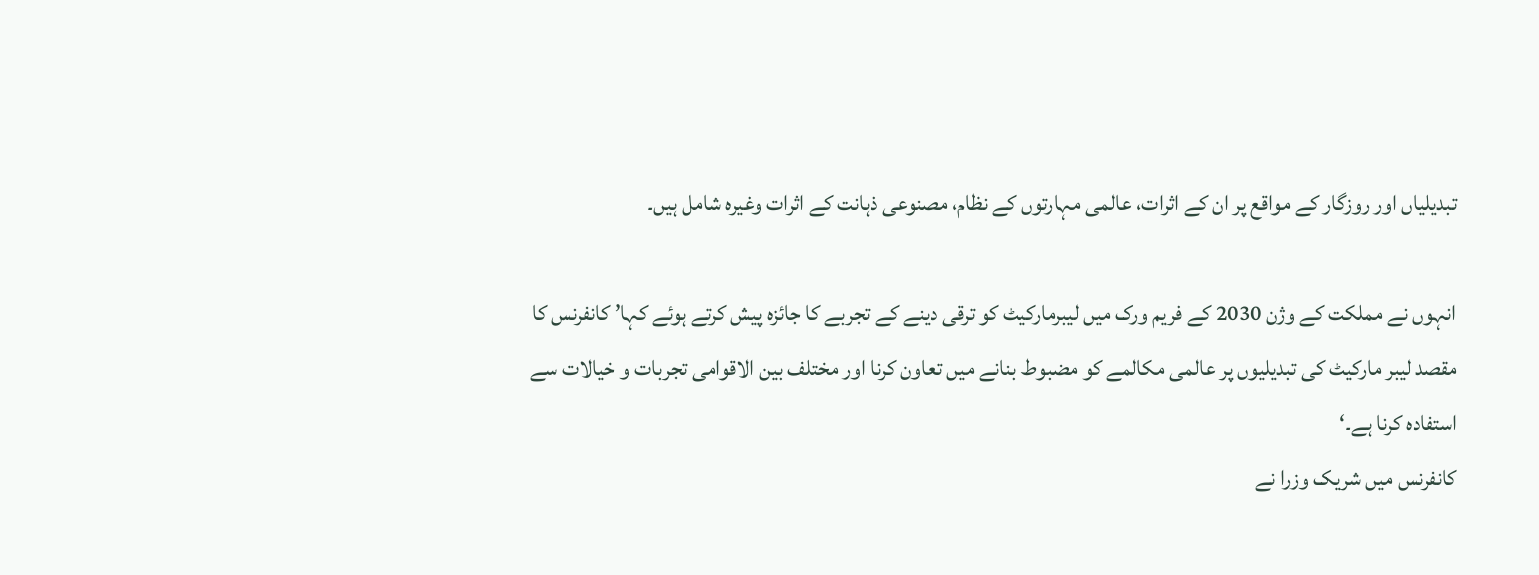تبدیلیاں اور روزگار کے مواقع پر ان کے اثرات، عالمی مہارتوں کے نظام، مصنوعی ذہانت کے اثرات وغیرہ شامل ہیں۔

انہوں نے مملکت کے وژن 2030 کے فریم ورک میں لیبرمارکیٹ کو ترقی دینے کے تجربے کا جائزہ پیش کرتے ہوئے کہا’ کانفرنس کا مقصد لیبر مارکیٹ کی تبدیلیوں پر عالمی مکالمے کو مضبوط بنانے میں تعاون کرنا اور مختلف بین الاقوامی تجربات و خیالات سے استفادہ کرنا ہے۔‘
کانفرنس میں شریک وزرا نے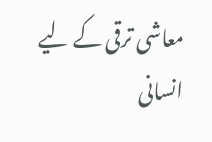معاشی ترقی کے لیے انسانی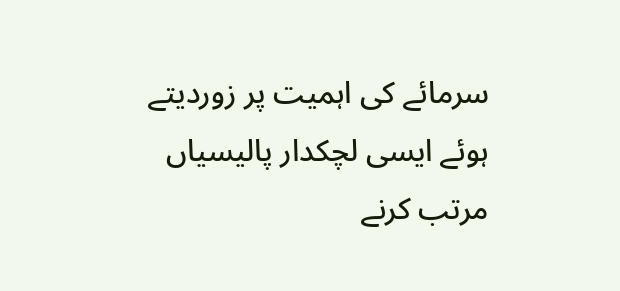سرمائے کی اہمیت پر زوردیتے ہوئے ایسی لچکدار پالیسیاں مرتب کرنے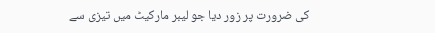کی ضرورت پر زور دیا جو لیبر مارکیٹ میں تیزی سے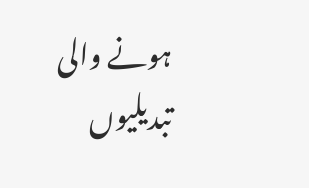ہونے والی تبدیلیوں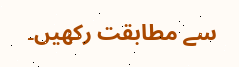سے مطابقت رکھیں۔